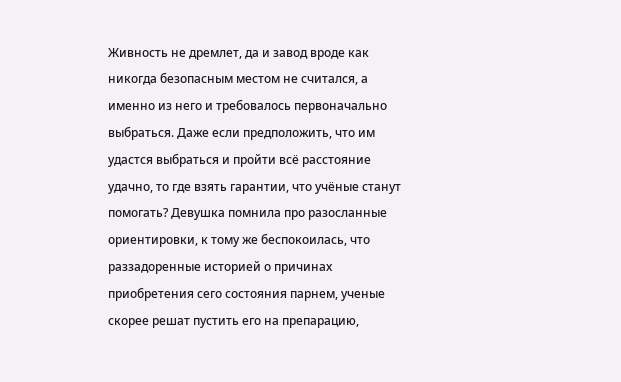Живность не дремлет, да и завод вроде как никогда безопасным местом не считался, а именно из него и требовалось первоначально выбраться. Даже если предположить, что им удастся выбраться и пройти всё расстояние удачно, то где взять гарантии, что учёные станут помогать? Девушка помнила про разосланные ориентировки, к тому же беспокоилась, что раззадоренные историей о причинах приобретения сего состояния парнем, ученые скорее решат пустить его на препарацию,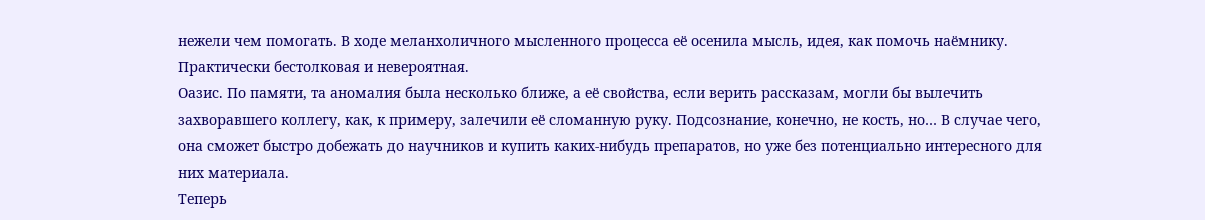нежели чем помогать. В ходе меланхоличного мысленного процесса её осенила мысль, идея, как помочь наёмнику. Практически бестолковая и невероятная.
Оазис. По памяти, та аномалия была несколько ближе, а её свойства, если верить рассказам, могли бы вылечить захворавшего коллегу, как, к примеру, залечили её сломанную руку. Подсознание, конечно, не кость, но… В случае чего, она сможет быстро добежать до научников и купить каких-нибудь препаратов, но уже без потенциально интересного для них материала.
Теперь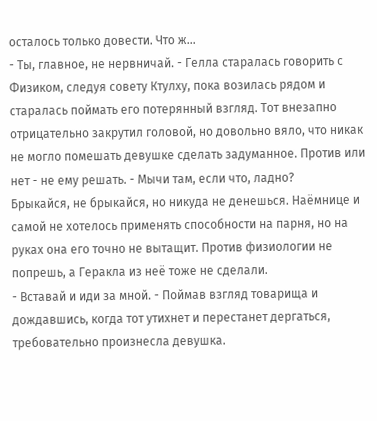осталось только довести. Что ж…
- Ты, главное, не нервничай. - Гелла старалась говорить с Физиком, следуя совету Ктулху, пока возилась рядом и старалась поймать его потерянный взгляд. Тот внезапно отрицательно закрутил головой, но довольно вяло, что никак не могло помешать девушке сделать задуманное. Против или нет - не ему решать. - Мычи там, если что, ладно?
Брыкайся, не брыкайся, но никуда не денешься. Наёмнице и самой не хотелось применять способности на парня, но на руках она его точно не вытащит. Против физиологии не попрешь, а Геракла из неё тоже не сделали.
- Вставай и иди за мной. - Поймав взгляд товарища и дождавшись, когда тот утихнет и перестанет дергаться, требовательно произнесла девушка.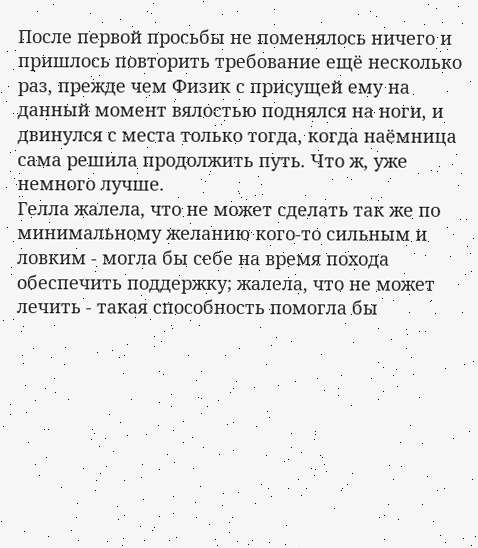После первой просьбы не поменялось ничего и пришлось повторить требование ещё несколько раз, прежде чем Физик с присущей ему на данный момент вялостью поднялся на ноги, и двинулся с места только тогда, когда наёмница сама решила продолжить путь. Что ж, уже немного лучше.
Гелла жалела, что не может сделать так же по минимальному желанию кого-то сильным и ловким - могла бы себе на время похода обеспечить поддержку; жалела, что не может лечить - такая способность помогла бы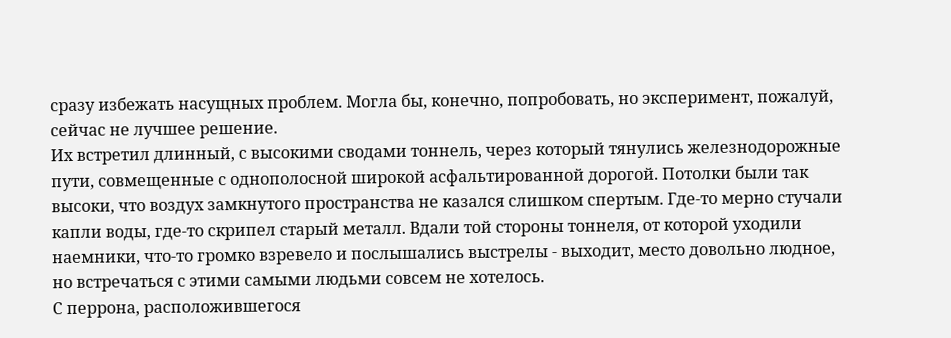сразу избежать насущных проблем. Могла бы, конечно, попробовать, но эксперимент, пожалуй, сейчас не лучшее решение.
Их встретил длинный, с высокими сводами тоннель, через который тянулись железнодорожные пути, совмещенные с однополосной широкой асфальтированной дорогой. Потолки были так высоки, что воздух замкнутого пространства не казался слишком спертым. Где-то мерно стучали капли воды, где-то скрипел старый металл. Вдали той стороны тоннеля, от которой уходили наемники, что-то громко взревело и послышались выстрелы - выходит, место довольно людное, но встречаться с этими самыми людьми совсем не хотелось.
С перрона, расположившегося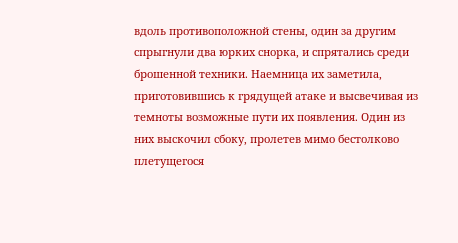вдоль противоположной стены, один за другим спрыгнули два юрких снорка, и спрятались среди брошенной техники. Наемница их заметила, приготовившись к грядущей атаке и высвечивая из темноты возможные пути их появления. Один из них выскочил сбоку, пролетев мимо бестолково плетущегося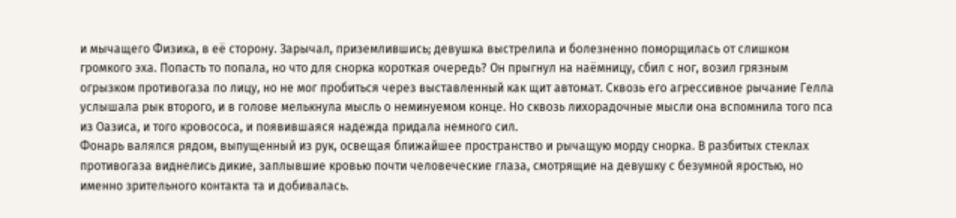и мычащего Физика, в её сторону. Зарычал, приземлившись; девушка выстрелила и болезненно поморщилась от слишком громкого эха. Попасть то попала, но что для снорка короткая очередь? Он прыгнул на наёмницу, сбил с ног, возил грязным огрызком противогаза по лицу, но не мог пробиться через выставленный как щит автомат. Сквозь его агрессивное рычание Гелла услышала рык второго, и в голове мелькнула мысль о неминуемом конце. Но сквозь лихорадочные мысли она вспомнила того пса из Оазиса, и того кровососа, и появившаяся надежда придала немного сил.
Фонарь валялся рядом, выпущенный из рук, освещая ближайшее пространство и рычащую морду снорка. В разбитых стеклах противогаза виднелись дикие, заплывшие кровью почти человеческие глаза, смотрящие на девушку с безумной яростью, но именно зрительного контакта та и добивалась.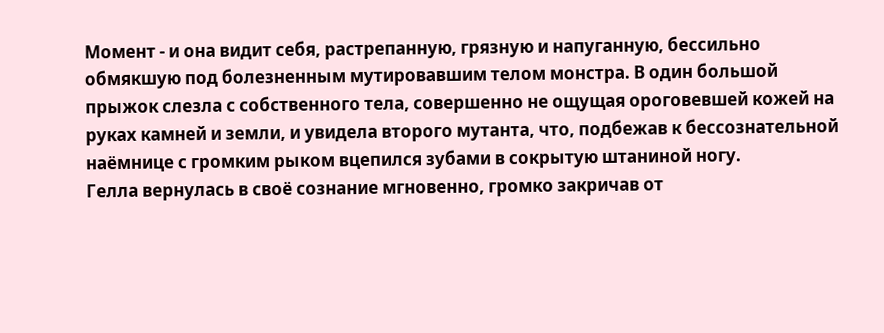Момент - и она видит себя, растрепанную, грязную и напуганную, бессильно обмякшую под болезненным мутировавшим телом монстра. В один большой прыжок слезла с собственного тела, совершенно не ощущая ороговевшей кожей на руках камней и земли, и увидела второго мутанта, что, подбежав к бессознательной наёмнице с громким рыком вцепился зубами в сокрытую штаниной ногу.
Гелла вернулась в своё сознание мгновенно, громко закричав от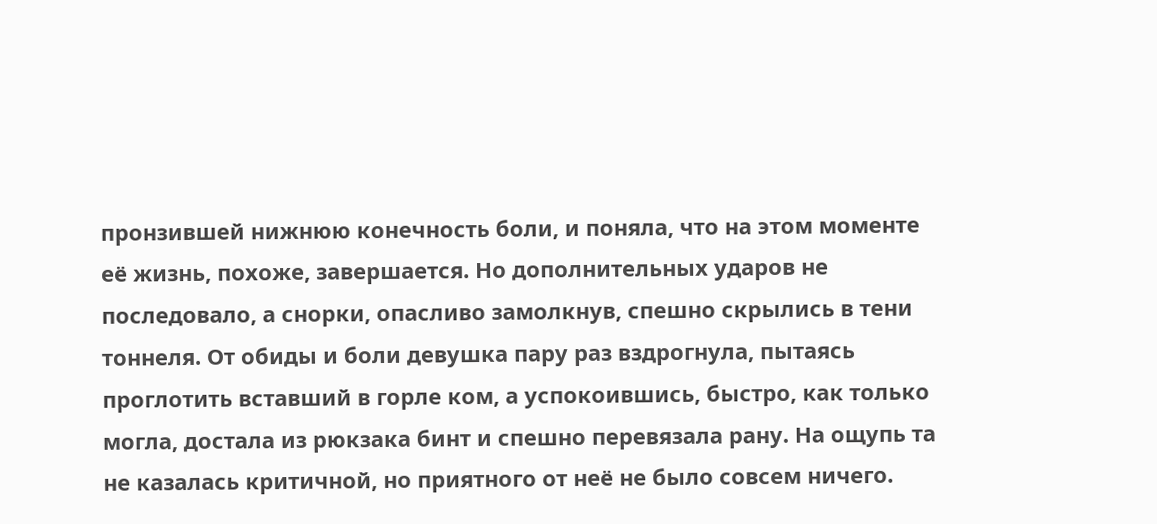пронзившей нижнюю конечность боли, и поняла, что на этом моменте её жизнь, похоже, завершается. Но дополнительных ударов не последовало, а снорки, опасливо замолкнув, спешно скрылись в тени тоннеля. От обиды и боли девушка пару раз вздрогнула, пытаясь проглотить вставший в горле ком, а успокоившись, быстро, как только могла, достала из рюкзака бинт и спешно перевязала рану. На ощупь та не казалась критичной, но приятного от неё не было совсем ничего.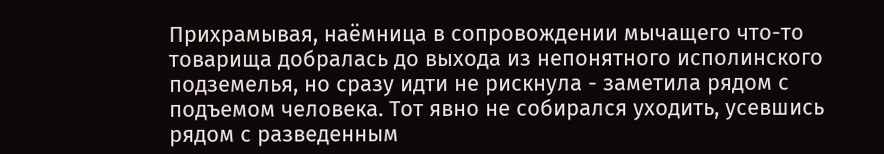Прихрамывая, наёмница в сопровождении мычащего что-то товарища добралась до выхода из непонятного исполинского подземелья, но сразу идти не рискнула - заметила рядом с подъемом человека. Тот явно не собирался уходить, усевшись рядом с разведенным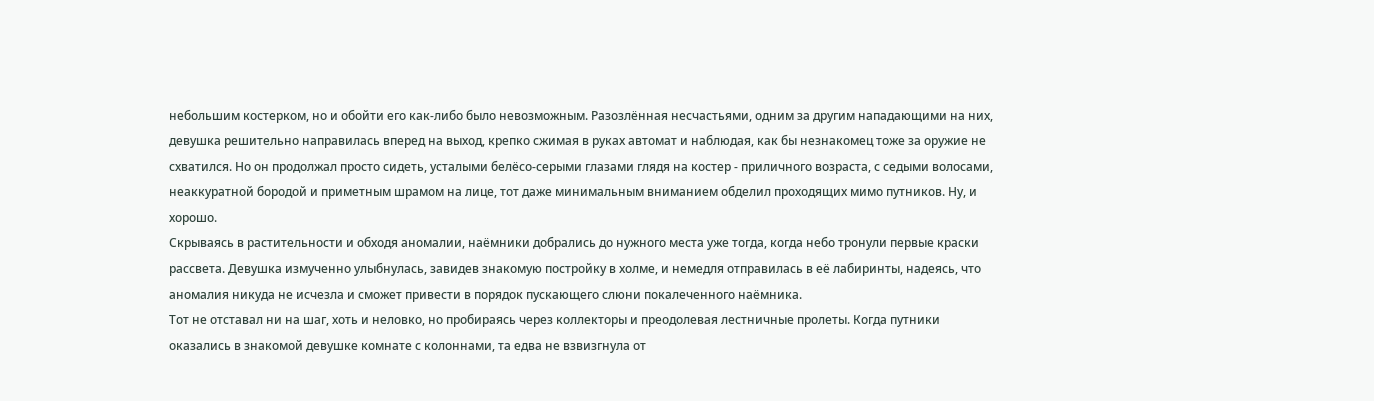небольшим костерком, но и обойти его как-либо было невозможным. Разозлённая несчастьями, одним за другим нападающими на них, девушка решительно направилась вперед на выход, крепко сжимая в руках автомат и наблюдая, как бы незнакомец тоже за оружие не схватился. Но он продолжал просто сидеть, усталыми белёсо-серыми глазами глядя на костер - приличного возраста, с седыми волосами, неаккуратной бородой и приметным шрамом на лице, тот даже минимальным вниманием обделил проходящих мимо путников. Ну, и хорошо.
Скрываясь в растительности и обходя аномалии, наёмники добрались до нужного места уже тогда, когда небо тронули первые краски рассвета. Девушка измученно улыбнулась, завидев знакомую постройку в холме, и немедля отправилась в её лабиринты, надеясь, что аномалия никуда не исчезла и сможет привести в порядок пускающего слюни покалеченного наёмника.
Тот не отставал ни на шаг, хоть и неловко, но пробираясь через коллекторы и преодолевая лестничные пролеты. Когда путники оказались в знакомой девушке комнате с колоннами, та едва не взвизгнула от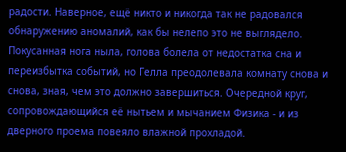радости. Наверное, ещё никто и никогда так не радовался обнаружению аномалий, как бы нелепо это не выглядело. Покусанная нога ныла, голова болела от недостатка сна и переизбытка событий, но Гелла преодолевала комнату снова и снова, зная, чем это должно завершиться. Очередной круг, сопровождающийся её нытьем и мычанием Физика - и из дверного проема повеяло влажной прохладой.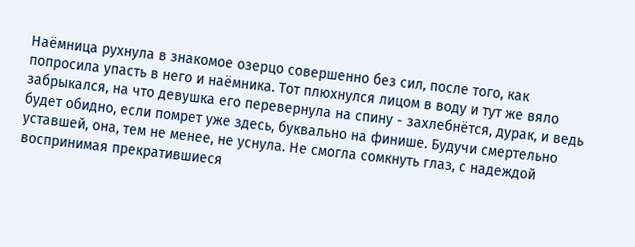Наёмница рухнула в знакомое озерцо совершенно без сил, после того, как попросила упасть в него и наёмника. Тот плюхнулся лицом в воду и тут же вяло забрыкался, на что девушка его перевернула на спину - захлебнётся, дурак, и ведь будет обидно, если помрет уже здесь, буквально на финише. Будучи смертельно уставшей, она, тем не менее, не уснула. Не смогла сомкнуть глаз, с надеждой воспринимая прекратившиеся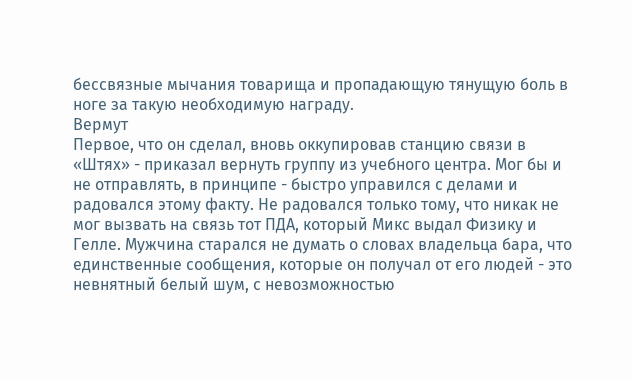бессвязные мычания товарища и пропадающую тянущую боль в ноге за такую необходимую награду.
Вермут
Первое, что он сделал, вновь оккупировав станцию связи в «Штях» - приказал вернуть группу из учебного центра. Мог бы и не отправлять, в принципе - быстро управился с делами и радовался этому факту. Не радовался только тому, что никак не мог вызвать на связь тот ПДА, который Микс выдал Физику и Гелле. Мужчина старался не думать о словах владельца бара, что единственные сообщения, которые он получал от его людей - это невнятный белый шум, с невозможностью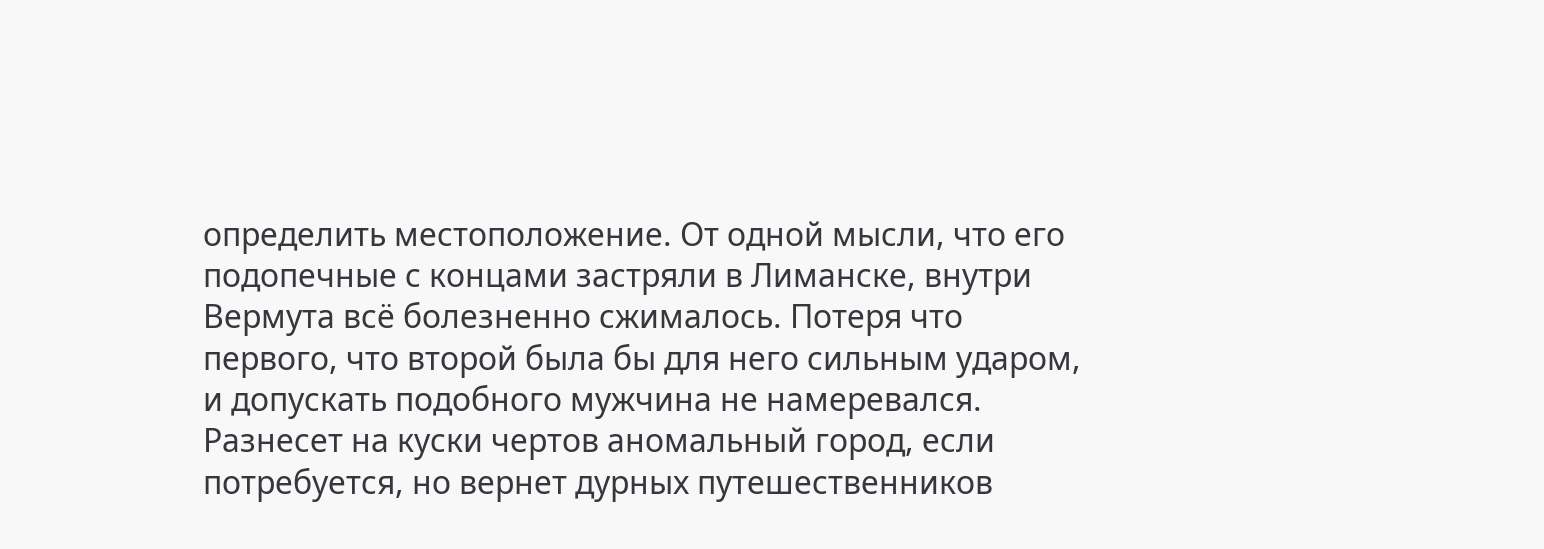определить местоположение. От одной мысли, что его подопечные с концами застряли в Лиманске, внутри Вермута всё болезненно сжималось. Потеря что первого, что второй была бы для него сильным ударом, и допускать подобного мужчина не намеревался. Разнесет на куски чертов аномальный город, если потребуется, но вернет дурных путешественников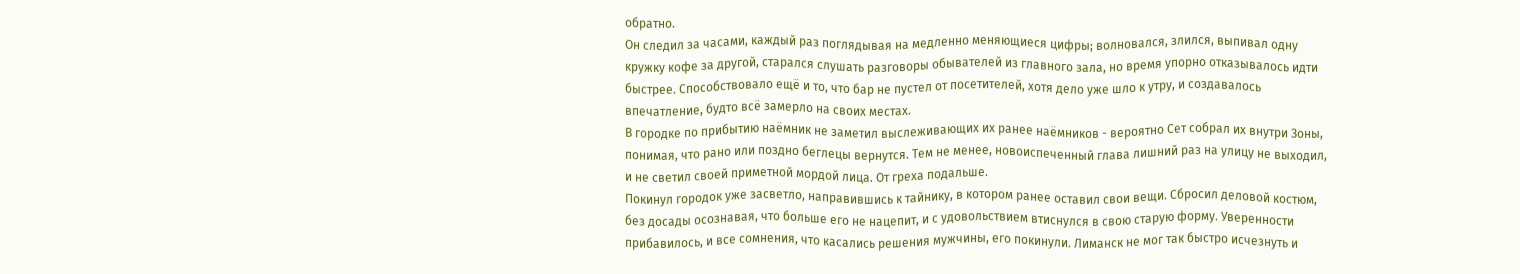обратно.
Он следил за часами, каждый раз поглядывая на медленно меняющиеся цифры; волновался, злился, выпивал одну кружку кофе за другой, старался слушать разговоры обывателей из главного зала, но время упорно отказывалось идти быстрее. Способствовало ещё и то, что бар не пустел от посетителей, хотя дело уже шло к утру, и создавалось впечатление, будто всё замерло на своих местах.
В городке по прибытию наёмник не заметил выслеживающих их ранее наёмников - вероятно Сет собрал их внутри Зоны, понимая, что рано или поздно беглецы вернутся. Тем не менее, новоиспеченный глава лишний раз на улицу не выходил, и не светил своей приметной мордой лица. От греха подальше.
Покинул городок уже засветло, направившись к тайнику, в котором ранее оставил свои вещи. Сбросил деловой костюм, без досады осознавая, что больше его не нацепит, и с удовольствием втиснулся в свою старую форму. Уверенности прибавилось, и все сомнения, что касались решения мужчины, его покинули. Лиманск не мог так быстро исчезнуть и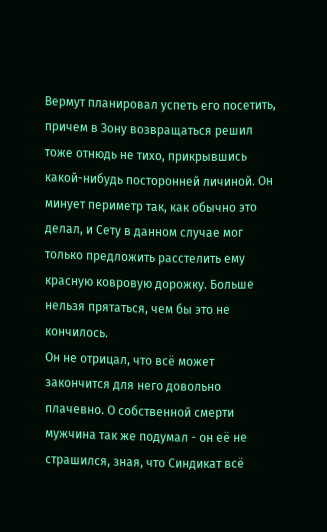Вермут планировал успеть его посетить, причем в Зону возвращаться решил тоже отнюдь не тихо, прикрывшись какой-нибудь посторонней личиной. Он минует периметр так, как обычно это делал, и Сету в данном случае мог только предложить расстелить ему красную ковровую дорожку. Больше нельзя прятаться, чем бы это не кончилось.
Он не отрицал, что всё может закончится для него довольно плачевно. О собственной смерти мужчина так же подумал - он её не страшился, зная, что Синдикат всё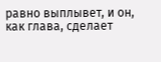равно выплывет, и он, как глава, сделает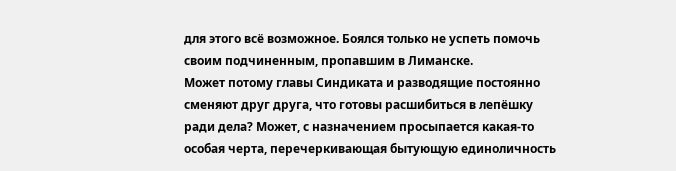для этого всё возможное. Боялся только не успеть помочь своим подчиненным, пропавшим в Лиманске.
Может потому главы Синдиката и разводящие постоянно сменяют друг друга, что готовы расшибиться в лепёшку ради дела? Может, с назначением просыпается какая-то особая черта, перечеркивающая бытующую единоличность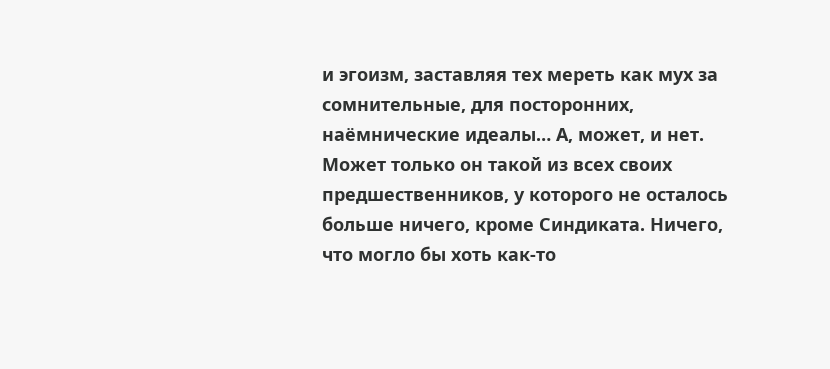и эгоизм, заставляя тех мереть как мух за сомнительные, для посторонних, наёмнические идеалы… А, может, и нет. Может только он такой из всех своих предшественников, у которого не осталось больше ничего, кроме Синдиката. Ничего, что могло бы хоть как-то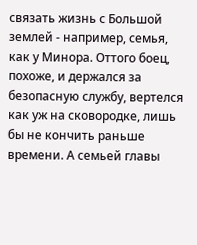связать жизнь с Большой землей - например, семья, как у Минора. Оттого боец, похоже, и держался за безопасную службу, вертелся как уж на сковородке, лишь бы не кончить раньше времени. А семьей главы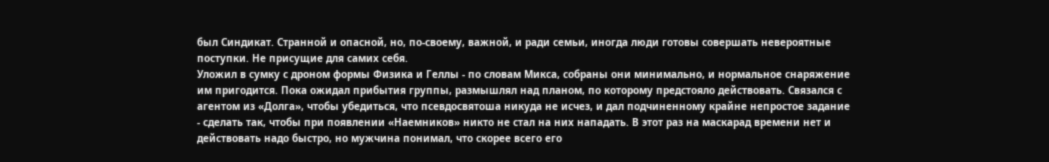был Синдикат. Странной и опасной, но, по-своему, важной, и ради семьи, иногда люди готовы совершать невероятные поступки. Не присущие для самих себя.
Уложил в сумку с дроном формы Физика и Геллы - по словам Микса, собраны они минимально, и нормальное снаряжение им пригодится. Пока ожидал прибытия группы, размышлял над планом, по которому предстояло действовать. Связался с агентом из «Долга», чтобы убедиться, что псевдосвятоша никуда не исчез, и дал подчиненному крайне непростое задание - сделать так, чтобы при появлении «Наемников» никто не стал на них нападать. В этот раз на маскарад времени нет и действовать надо быстро, но мужчина понимал, что скорее всего его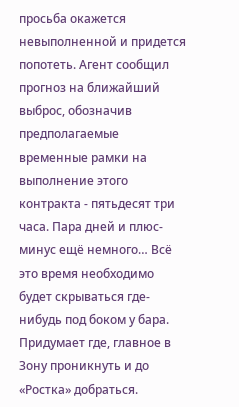просьба окажется невыполненной и придется попотеть. Агент сообщил прогноз на ближайший выброс, обозначив предполагаемые временные рамки на выполнение этого контракта - пятьдесят три часа. Пара дней и плюс-минус ещё немного… Всё это время необходимо будет скрываться где-нибудь под боком у бара. Придумает где, главное в Зону проникнуть и до «Ростка» добраться.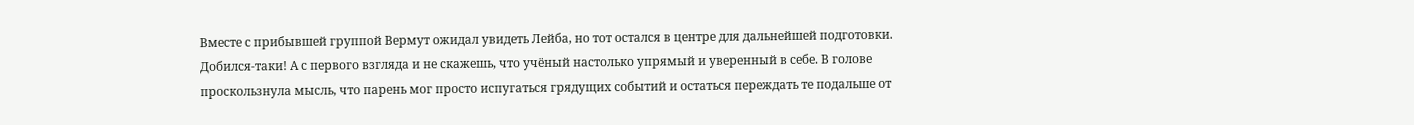Вместе с прибывшей группой Вермут ожидал увидеть Лейба, но тот остался в центре для дальнейшей подготовки. Добился-таки! А с первого взгляда и не скажешь, что учёный настолько упрямый и уверенный в себе. В голове проскользнула мысль, что парень мог просто испугаться грядущих событий и остаться переждать те подальше от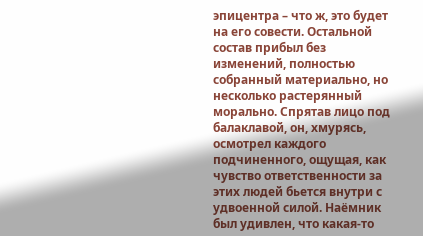эпицентра – что ж, это будет на его совести. Остальной состав прибыл без изменений, полностью собранный материально, но несколько растерянный морально. Спрятав лицо под балаклавой, он, хмурясь, осмотрел каждого подчиненного, ощущая, как чувство ответственности за этих людей бьется внутри с удвоенной силой. Наёмник был удивлен, что какая-то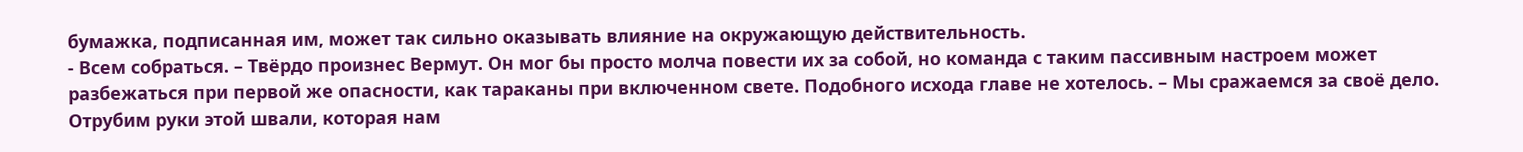бумажка, подписанная им, может так сильно оказывать влияние на окружающую действительность.
- Всем собраться. – Твёрдо произнес Вермут. Он мог бы просто молча повести их за собой, но команда с таким пассивным настроем может разбежаться при первой же опасности, как тараканы при включенном свете. Подобного исхода главе не хотелось. – Мы сражаемся за своё дело. Отрубим руки этой швали, которая нам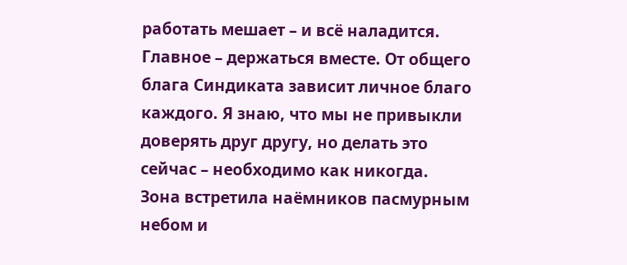работать мешает – и всё наладится. Главное – держаться вместе. От общего блага Синдиката зависит личное благо каждого. Я знаю, что мы не привыкли доверять друг другу, но делать это сейчас – необходимо как никогда.
Зона встретила наёмников пасмурным небом и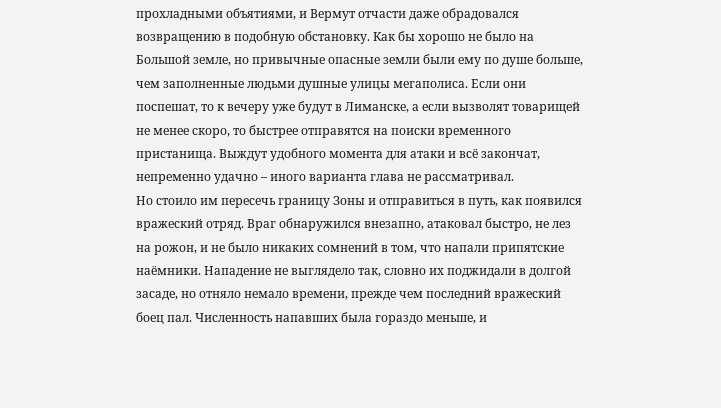прохладными объятиями, и Вермут отчасти даже обрадовался возвращению в подобную обстановку. Как бы хорошо не было на Большой земле, но привычные опасные земли были ему по душе больше, чем заполненные людьми душные улицы мегаполиса. Если они поспешат, то к вечеру уже будут в Лиманске, а если вызволят товарищей не менее скоро, то быстрее отправятся на поиски временного пристанища. Выждут удобного момента для атаки и всё закончат, непременно удачно – иного варианта глава не рассматривал.
Но стоило им пересечь границу Зоны и отправиться в путь, как появился вражеский отряд. Враг обнаружился внезапно, атаковал быстро, не лез на рожон, и не было никаких сомнений в том, что напали припятские наёмники. Нападение не выглядело так, словно их поджидали в долгой засаде, но отняло немало времени, прежде чем последний вражеский боец пал. Численность напавших была гораздо меньше, и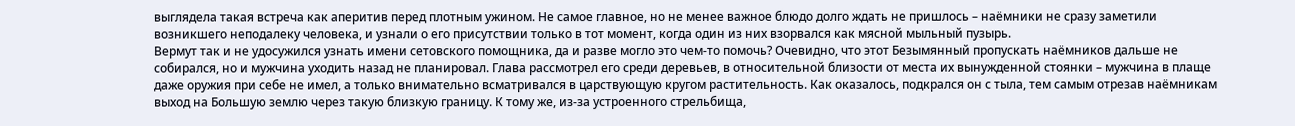выглядела такая встреча как аперитив перед плотным ужином. Не самое главное, но не менее важное блюдо долго ждать не пришлось – наёмники не сразу заметили возникшего неподалеку человека, и узнали о его присутствии только в тот момент, когда один из них взорвался как мясной мыльный пузырь.
Вермут так и не удосужился узнать имени сетовского помощника, да и разве могло это чем-то помочь? Очевидно, что этот Безымянный пропускать наёмников дальше не собирался, но и мужчина уходить назад не планировал. Глава рассмотрел его среди деревьев, в относительной близости от места их вынужденной стоянки – мужчина в плаще даже оружия при себе не имел, а только внимательно всматривался в царствующую кругом растительность. Как оказалось, подкрался он с тыла, тем самым отрезав наёмникам выход на Большую землю через такую близкую границу. К тому же, из-за устроенного стрельбища,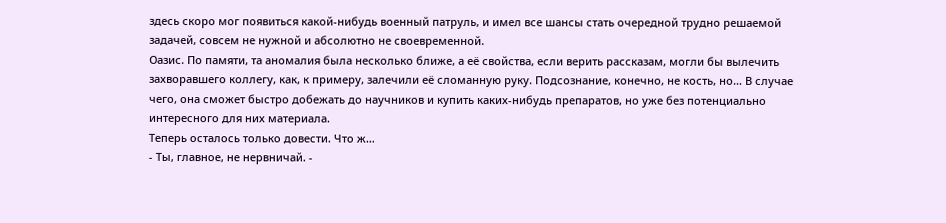здесь скоро мог появиться какой-нибудь военный патруль, и имел все шансы стать очередной трудно решаемой задачей, совсем не нужной и абсолютно не своевременной.
Оазис. По памяти, та аномалия была несколько ближе, а её свойства, если верить рассказам, могли бы вылечить захворавшего коллегу, как, к примеру, залечили её сломанную руку. Подсознание, конечно, не кость, но… В случае чего, она сможет быстро добежать до научников и купить каких-нибудь препаратов, но уже без потенциально интересного для них материала.
Теперь осталось только довести. Что ж…
- Ты, главное, не нервничай. -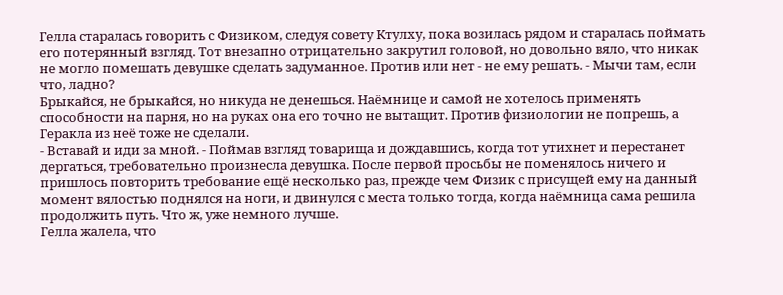Гелла старалась говорить с Физиком, следуя совету Ктулху, пока возилась рядом и старалась поймать его потерянный взгляд. Тот внезапно отрицательно закрутил головой, но довольно вяло, что никак не могло помешать девушке сделать задуманное. Против или нет - не ему решать. - Мычи там, если что, ладно?
Брыкайся, не брыкайся, но никуда не денешься. Наёмнице и самой не хотелось применять способности на парня, но на руках она его точно не вытащит. Против физиологии не попрешь, а Геракла из неё тоже не сделали.
- Вставай и иди за мной. - Поймав взгляд товарища и дождавшись, когда тот утихнет и перестанет дергаться, требовательно произнесла девушка. После первой просьбы не поменялось ничего и пришлось повторить требование ещё несколько раз, прежде чем Физик с присущей ему на данный момент вялостью поднялся на ноги, и двинулся с места только тогда, когда наёмница сама решила продолжить путь. Что ж, уже немного лучше.
Гелла жалела, что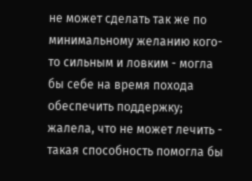не может сделать так же по минимальному желанию кого-то сильным и ловким - могла бы себе на время похода обеспечить поддержку; жалела, что не может лечить - такая способность помогла бы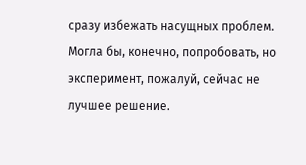сразу избежать насущных проблем. Могла бы, конечно, попробовать, но эксперимент, пожалуй, сейчас не лучшее решение.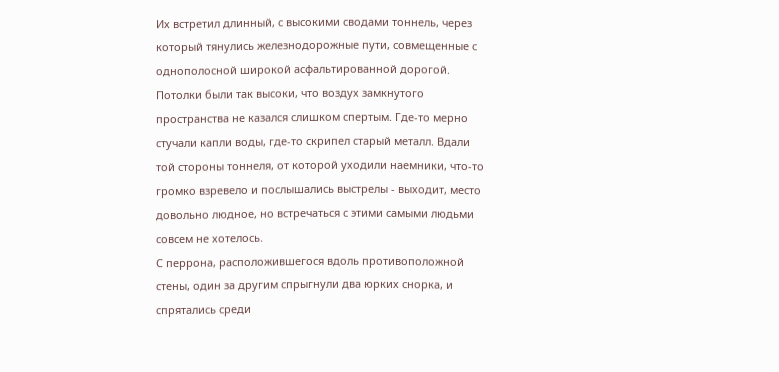Их встретил длинный, с высокими сводами тоннель, через который тянулись железнодорожные пути, совмещенные с однополосной широкой асфальтированной дорогой. Потолки были так высоки, что воздух замкнутого пространства не казался слишком спертым. Где-то мерно стучали капли воды, где-то скрипел старый металл. Вдали той стороны тоннеля, от которой уходили наемники, что-то громко взревело и послышались выстрелы - выходит, место довольно людное, но встречаться с этими самыми людьми совсем не хотелось.
С перрона, расположившегося вдоль противоположной стены, один за другим спрыгнули два юрких снорка, и спрятались среди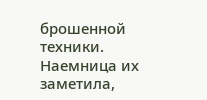брошенной техники. Наемница их заметила,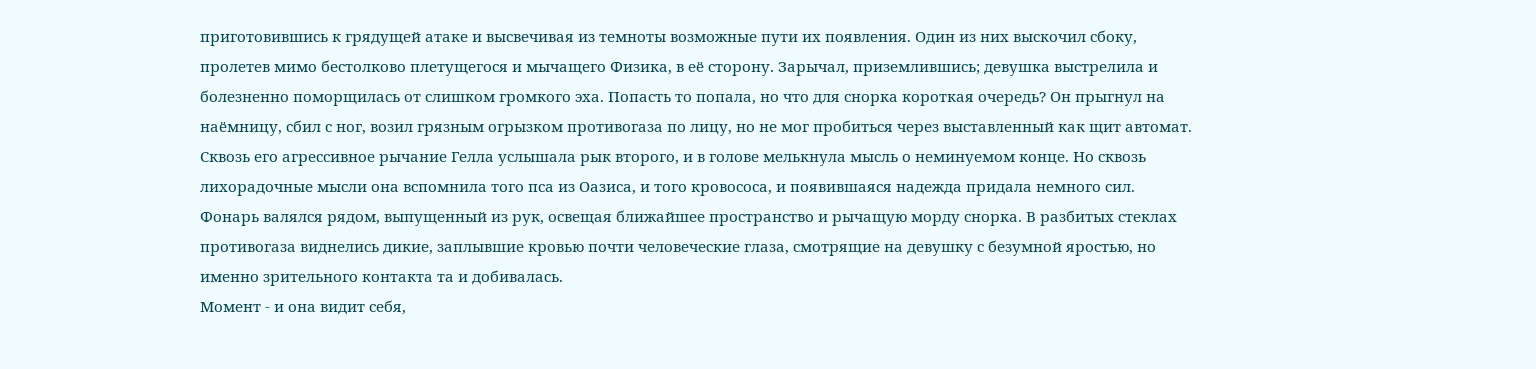приготовившись к грядущей атаке и высвечивая из темноты возможные пути их появления. Один из них выскочил сбоку, пролетев мимо бестолково плетущегося и мычащего Физика, в её сторону. Зарычал, приземлившись; девушка выстрелила и болезненно поморщилась от слишком громкого эха. Попасть то попала, но что для снорка короткая очередь? Он прыгнул на наёмницу, сбил с ног, возил грязным огрызком противогаза по лицу, но не мог пробиться через выставленный как щит автомат. Сквозь его агрессивное рычание Гелла услышала рык второго, и в голове мелькнула мысль о неминуемом конце. Но сквозь лихорадочные мысли она вспомнила того пса из Оазиса, и того кровососа, и появившаяся надежда придала немного сил.
Фонарь валялся рядом, выпущенный из рук, освещая ближайшее пространство и рычащую морду снорка. В разбитых стеклах противогаза виднелись дикие, заплывшие кровью почти человеческие глаза, смотрящие на девушку с безумной яростью, но именно зрительного контакта та и добивалась.
Момент - и она видит себя,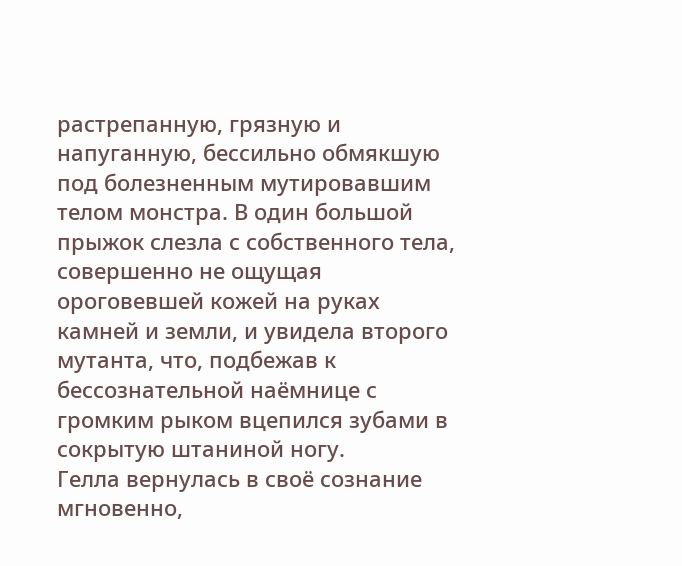растрепанную, грязную и напуганную, бессильно обмякшую под болезненным мутировавшим телом монстра. В один большой прыжок слезла с собственного тела, совершенно не ощущая ороговевшей кожей на руках камней и земли, и увидела второго мутанта, что, подбежав к бессознательной наёмнице с громким рыком вцепился зубами в сокрытую штаниной ногу.
Гелла вернулась в своё сознание мгновенно,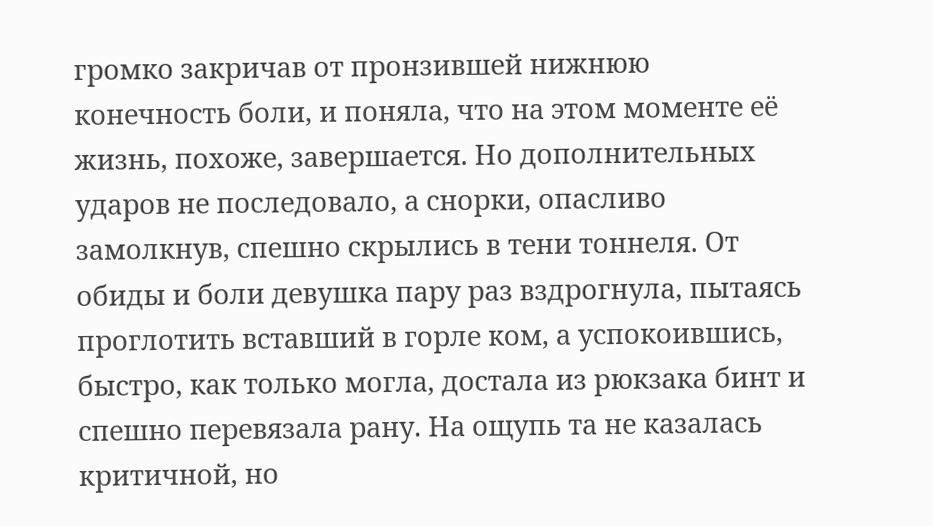громко закричав от пронзившей нижнюю конечность боли, и поняла, что на этом моменте её жизнь, похоже, завершается. Но дополнительных ударов не последовало, а снорки, опасливо замолкнув, спешно скрылись в тени тоннеля. От обиды и боли девушка пару раз вздрогнула, пытаясь проглотить вставший в горле ком, а успокоившись, быстро, как только могла, достала из рюкзака бинт и спешно перевязала рану. На ощупь та не казалась критичной, но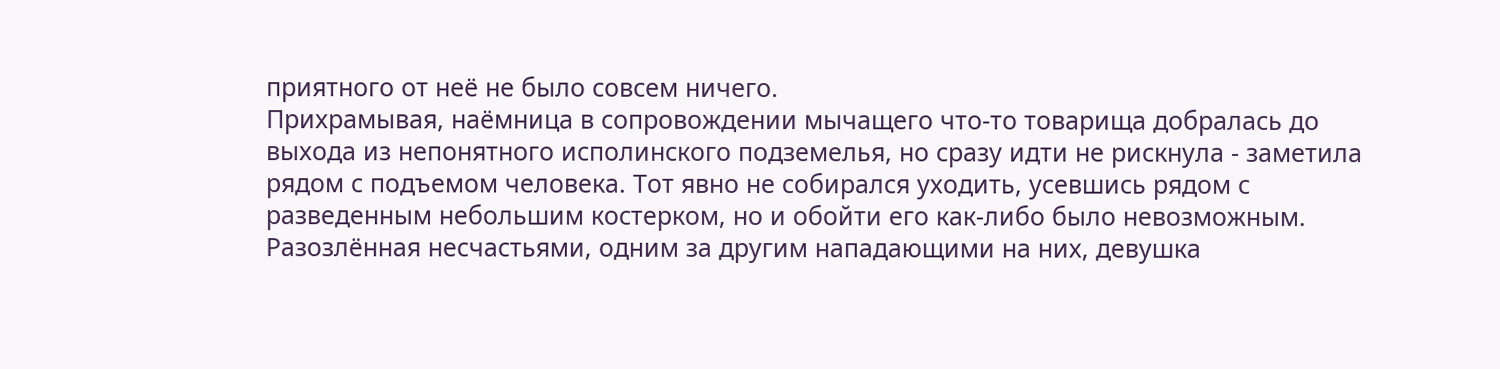приятного от неё не было совсем ничего.
Прихрамывая, наёмница в сопровождении мычащего что-то товарища добралась до выхода из непонятного исполинского подземелья, но сразу идти не рискнула - заметила рядом с подъемом человека. Тот явно не собирался уходить, усевшись рядом с разведенным небольшим костерком, но и обойти его как-либо было невозможным. Разозлённая несчастьями, одним за другим нападающими на них, девушка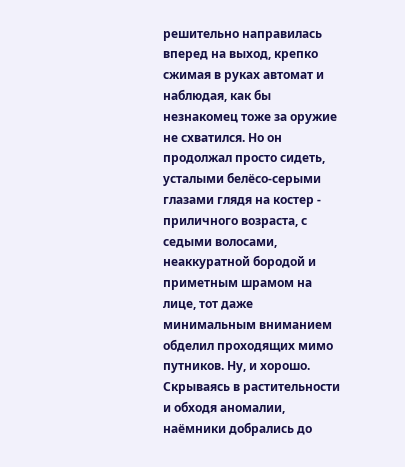решительно направилась вперед на выход, крепко сжимая в руках автомат и наблюдая, как бы незнакомец тоже за оружие не схватился. Но он продолжал просто сидеть, усталыми белёсо-серыми глазами глядя на костер - приличного возраста, с седыми волосами, неаккуратной бородой и приметным шрамом на лице, тот даже минимальным вниманием обделил проходящих мимо путников. Ну, и хорошо.
Скрываясь в растительности и обходя аномалии, наёмники добрались до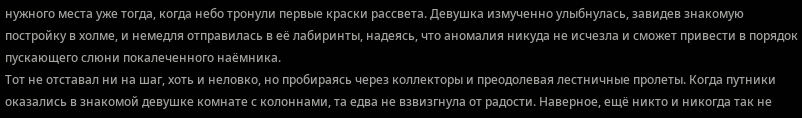нужного места уже тогда, когда небо тронули первые краски рассвета. Девушка измученно улыбнулась, завидев знакомую постройку в холме, и немедля отправилась в её лабиринты, надеясь, что аномалия никуда не исчезла и сможет привести в порядок пускающего слюни покалеченного наёмника.
Тот не отставал ни на шаг, хоть и неловко, но пробираясь через коллекторы и преодолевая лестничные пролеты. Когда путники оказались в знакомой девушке комнате с колоннами, та едва не взвизгнула от радости. Наверное, ещё никто и никогда так не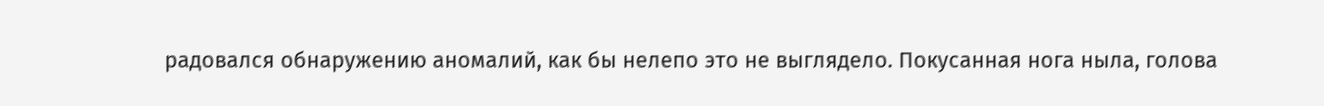радовался обнаружению аномалий, как бы нелепо это не выглядело. Покусанная нога ныла, голова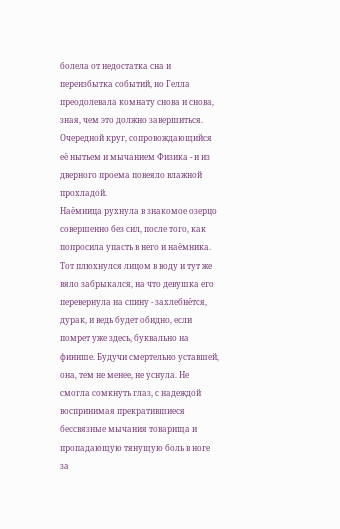болела от недостатка сна и переизбытка событий, но Гелла преодолевала комнату снова и снова, зная, чем это должно завершиться. Очередной круг, сопровождающийся её нытьем и мычанием Физика - и из дверного проема повеяло влажной прохладой.
Наёмница рухнула в знакомое озерцо совершенно без сил, после того, как попросила упасть в него и наёмника. Тот плюхнулся лицом в воду и тут же вяло забрыкался, на что девушка его перевернула на спину - захлебнётся, дурак, и ведь будет обидно, если помрет уже здесь, буквально на финише. Будучи смертельно уставшей, она, тем не менее, не уснула. Не смогла сомкнуть глаз, с надеждой воспринимая прекратившиеся бессвязные мычания товарища и пропадающую тянущую боль в ноге за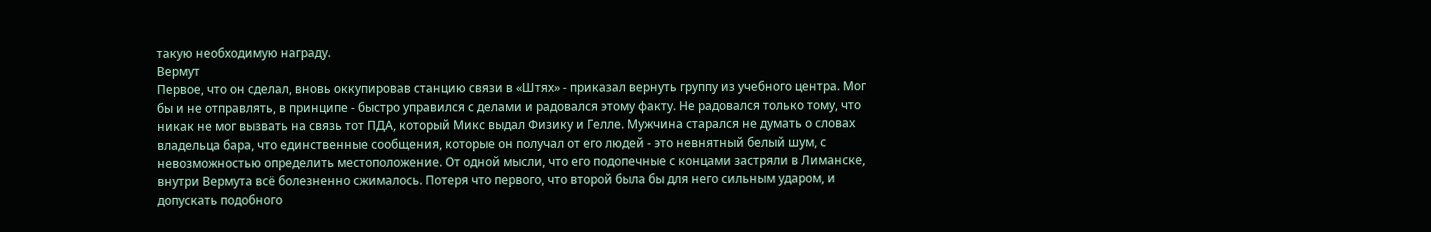такую необходимую награду.
Вермут
Первое, что он сделал, вновь оккупировав станцию связи в «Штях» - приказал вернуть группу из учебного центра. Мог бы и не отправлять, в принципе - быстро управился с делами и радовался этому факту. Не радовался только тому, что никак не мог вызвать на связь тот ПДА, который Микс выдал Физику и Гелле. Мужчина старался не думать о словах владельца бара, что единственные сообщения, которые он получал от его людей - это невнятный белый шум, с невозможностью определить местоположение. От одной мысли, что его подопечные с концами застряли в Лиманске, внутри Вермута всё болезненно сжималось. Потеря что первого, что второй была бы для него сильным ударом, и допускать подобного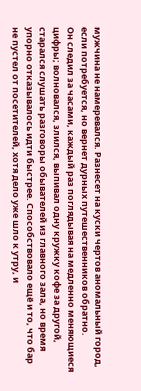мужчина не намеревался. Разнесет на куски чертов аномальный город, если потребуется, но вернет дурных путешественников обратно.
Он следил за часами, каждый раз поглядывая на медленно меняющиеся цифры; волновался, злился, выпивал одну кружку кофе за другой, старался слушать разговоры обывателей из главного зала, но время упорно отказывалось идти быстрее. Способствовало ещё и то, что бар не пустел от посетителей, хотя дело уже шло к утру, и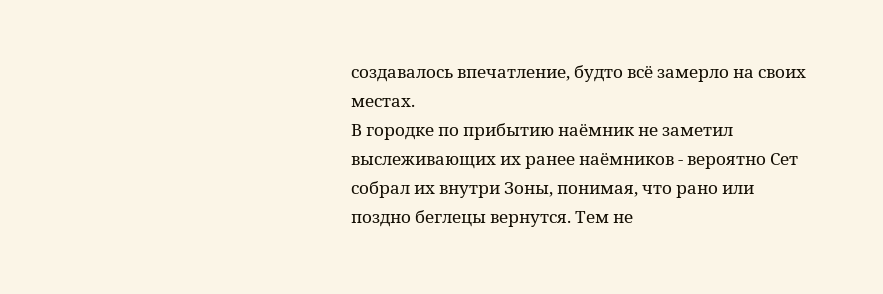создавалось впечатление, будто всё замерло на своих местах.
В городке по прибытию наёмник не заметил выслеживающих их ранее наёмников - вероятно Сет собрал их внутри Зоны, понимая, что рано или поздно беглецы вернутся. Тем не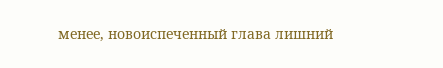менее, новоиспеченный глава лишний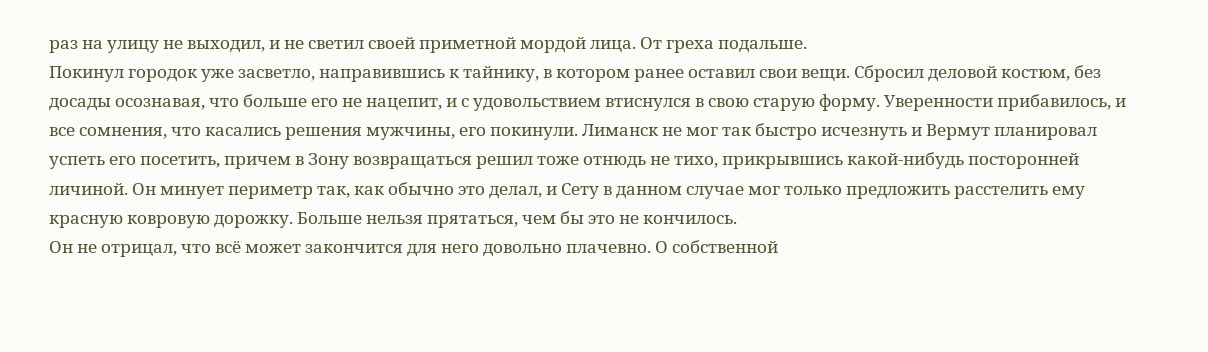раз на улицу не выходил, и не светил своей приметной мордой лица. От греха подальше.
Покинул городок уже засветло, направившись к тайнику, в котором ранее оставил свои вещи. Сбросил деловой костюм, без досады осознавая, что больше его не нацепит, и с удовольствием втиснулся в свою старую форму. Уверенности прибавилось, и все сомнения, что касались решения мужчины, его покинули. Лиманск не мог так быстро исчезнуть и Вермут планировал успеть его посетить, причем в Зону возвращаться решил тоже отнюдь не тихо, прикрывшись какой-нибудь посторонней личиной. Он минует периметр так, как обычно это делал, и Сету в данном случае мог только предложить расстелить ему красную ковровую дорожку. Больше нельзя прятаться, чем бы это не кончилось.
Он не отрицал, что всё может закончится для него довольно плачевно. О собственной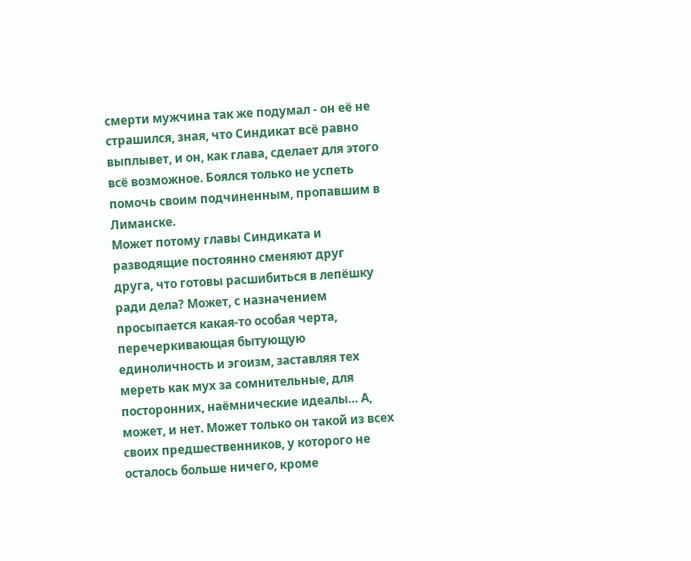смерти мужчина так же подумал - он её не страшился, зная, что Синдикат всё равно выплывет, и он, как глава, сделает для этого всё возможное. Боялся только не успеть помочь своим подчиненным, пропавшим в Лиманске.
Может потому главы Синдиката и разводящие постоянно сменяют друг друга, что готовы расшибиться в лепёшку ради дела? Может, с назначением просыпается какая-то особая черта, перечеркивающая бытующую единоличность и эгоизм, заставляя тех мереть как мух за сомнительные, для посторонних, наёмнические идеалы… А, может, и нет. Может только он такой из всех своих предшественников, у которого не осталось больше ничего, кроме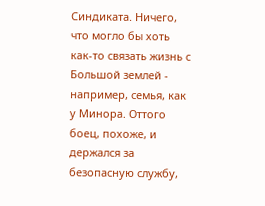Синдиката. Ничего, что могло бы хоть как-то связать жизнь с Большой землей - например, семья, как у Минора. Оттого боец, похоже, и держался за безопасную службу,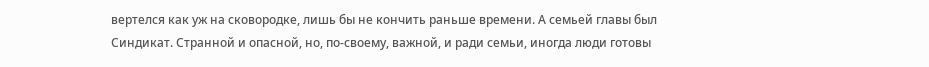вертелся как уж на сковородке, лишь бы не кончить раньше времени. А семьей главы был Синдикат. Странной и опасной, но, по-своему, важной, и ради семьи, иногда люди готовы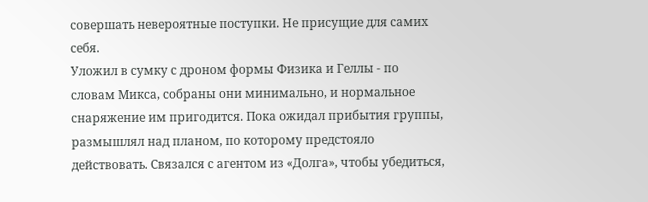совершать невероятные поступки. Не присущие для самих себя.
Уложил в сумку с дроном формы Физика и Геллы - по словам Микса, собраны они минимально, и нормальное снаряжение им пригодится. Пока ожидал прибытия группы, размышлял над планом, по которому предстояло действовать. Связался с агентом из «Долга», чтобы убедиться,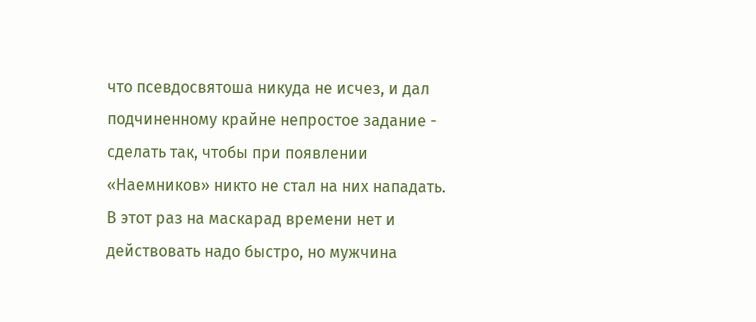что псевдосвятоша никуда не исчез, и дал подчиненному крайне непростое задание - сделать так, чтобы при появлении «Наемников» никто не стал на них нападать. В этот раз на маскарад времени нет и действовать надо быстро, но мужчина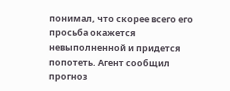понимал, что скорее всего его просьба окажется невыполненной и придется попотеть. Агент сообщил прогноз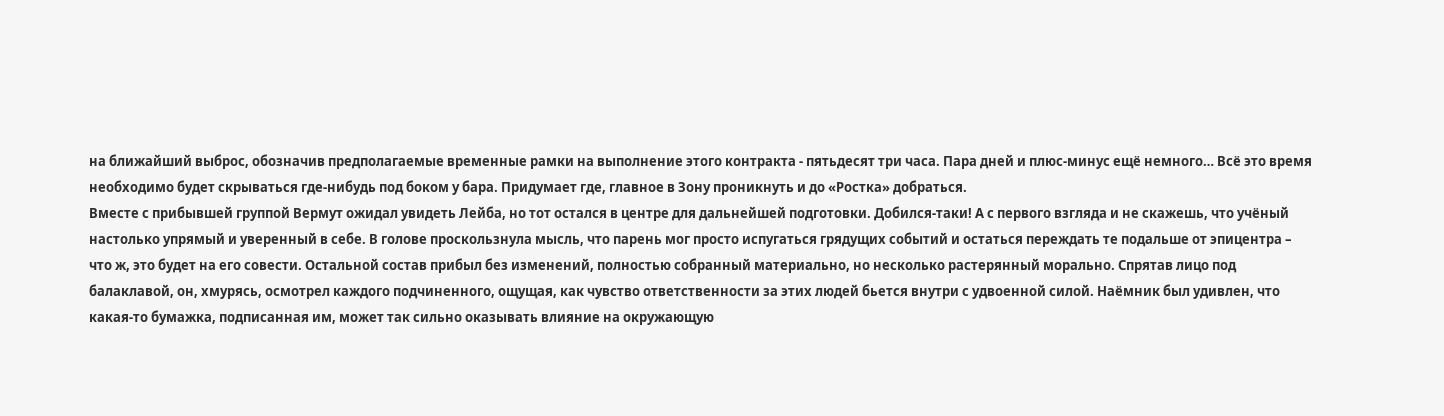на ближайший выброс, обозначив предполагаемые временные рамки на выполнение этого контракта - пятьдесят три часа. Пара дней и плюс-минус ещё немного… Всё это время необходимо будет скрываться где-нибудь под боком у бара. Придумает где, главное в Зону проникнуть и до «Ростка» добраться.
Вместе с прибывшей группой Вермут ожидал увидеть Лейба, но тот остался в центре для дальнейшей подготовки. Добился-таки! А с первого взгляда и не скажешь, что учёный настолько упрямый и уверенный в себе. В голове проскользнула мысль, что парень мог просто испугаться грядущих событий и остаться переждать те подальше от эпицентра – что ж, это будет на его совести. Остальной состав прибыл без изменений, полностью собранный материально, но несколько растерянный морально. Спрятав лицо под балаклавой, он, хмурясь, осмотрел каждого подчиненного, ощущая, как чувство ответственности за этих людей бьется внутри с удвоенной силой. Наёмник был удивлен, что какая-то бумажка, подписанная им, может так сильно оказывать влияние на окружающую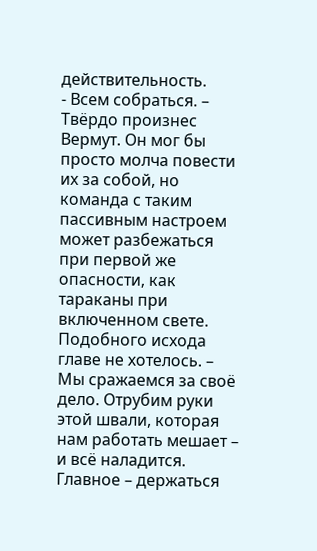действительность.
- Всем собраться. – Твёрдо произнес Вермут. Он мог бы просто молча повести их за собой, но команда с таким пассивным настроем может разбежаться при первой же опасности, как тараканы при включенном свете. Подобного исхода главе не хотелось. – Мы сражаемся за своё дело. Отрубим руки этой швали, которая нам работать мешает – и всё наладится. Главное – держаться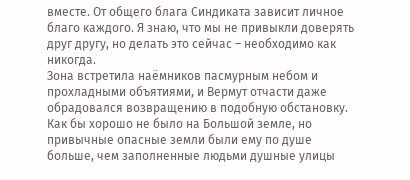вместе. От общего блага Синдиката зависит личное благо каждого. Я знаю, что мы не привыкли доверять друг другу, но делать это сейчас – необходимо как никогда.
Зона встретила наёмников пасмурным небом и прохладными объятиями, и Вермут отчасти даже обрадовался возвращению в подобную обстановку. Как бы хорошо не было на Большой земле, но привычные опасные земли были ему по душе больше, чем заполненные людьми душные улицы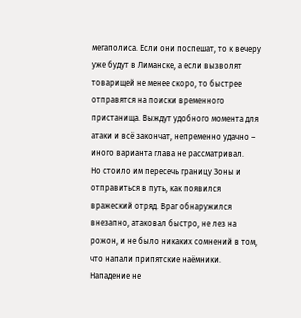мегаполиса. Если они поспешат, то к вечеру уже будут в Лиманске, а если вызволят товарищей не менее скоро, то быстрее отправятся на поиски временного пристанища. Выждут удобного момента для атаки и всё закончат, непременно удачно – иного варианта глава не рассматривал.
Но стоило им пересечь границу Зоны и отправиться в путь, как появился вражеский отряд. Враг обнаружился внезапно, атаковал быстро, не лез на рожон, и не было никаких сомнений в том, что напали припятские наёмники. Нападение не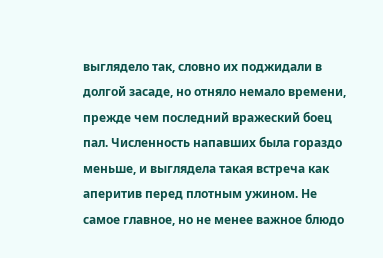выглядело так, словно их поджидали в долгой засаде, но отняло немало времени, прежде чем последний вражеский боец пал. Численность напавших была гораздо меньше, и выглядела такая встреча как аперитив перед плотным ужином. Не самое главное, но не менее важное блюдо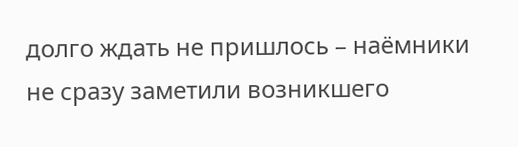долго ждать не пришлось – наёмники не сразу заметили возникшего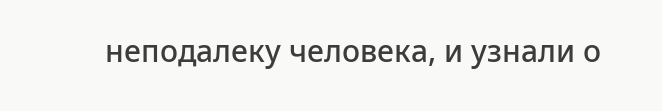неподалеку человека, и узнали о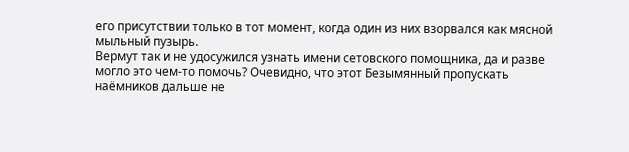его присутствии только в тот момент, когда один из них взорвался как мясной мыльный пузырь.
Вермут так и не удосужился узнать имени сетовского помощника, да и разве могло это чем-то помочь? Очевидно, что этот Безымянный пропускать наёмников дальше не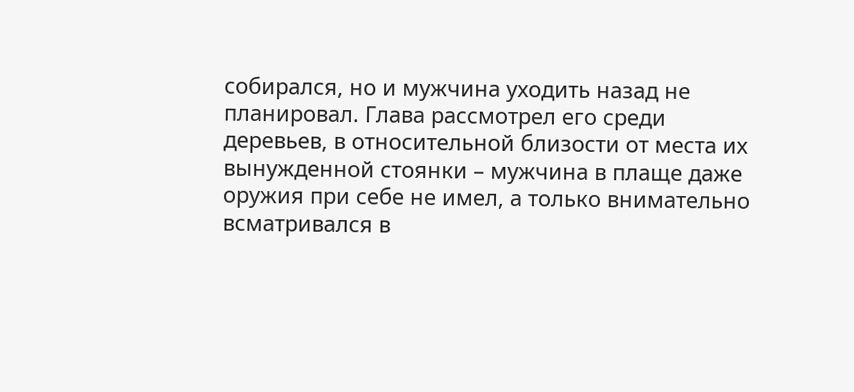собирался, но и мужчина уходить назад не планировал. Глава рассмотрел его среди деревьев, в относительной близости от места их вынужденной стоянки – мужчина в плаще даже оружия при себе не имел, а только внимательно всматривался в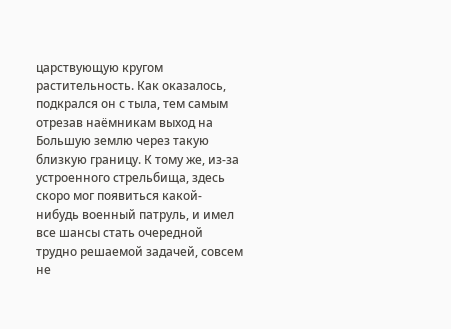царствующую кругом растительность. Как оказалось, подкрался он с тыла, тем самым отрезав наёмникам выход на Большую землю через такую близкую границу. К тому же, из-за устроенного стрельбища, здесь скоро мог появиться какой-нибудь военный патруль, и имел все шансы стать очередной трудно решаемой задачей, совсем не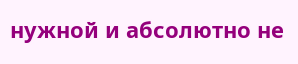нужной и абсолютно не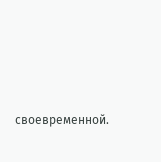своевременной.